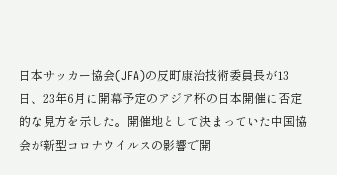日本サッカー協会(JFA)の反町康治技術委員長が13日、23年6月に開幕予定のアジア杯の日本開催に否定的な見方を示した。開催地として決まっていた中国協会が新型コロナウイルスの影響で開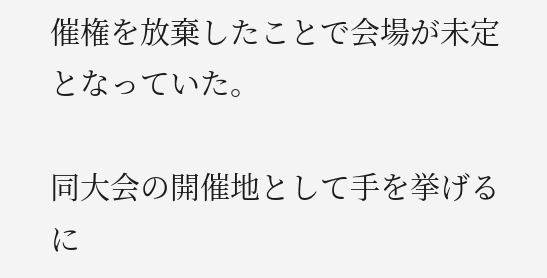催権を放棄したことで会場が未定となっていた。

同大会の開催地として手を挙げるに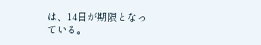は、14日が期限となっている。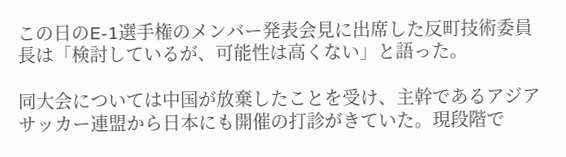この日のE-1選手権のメンバー発表会見に出席した反町技術委員長は「検討しているが、可能性は高くない」と語った。

同大会については中国が放棄したことを受け、主幹であるアジアサッカー連盟から日本にも開催の打診がきていた。現段階で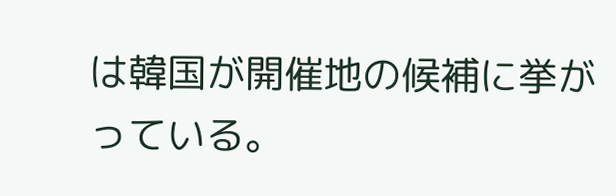は韓国が開催地の候補に挙がっている。